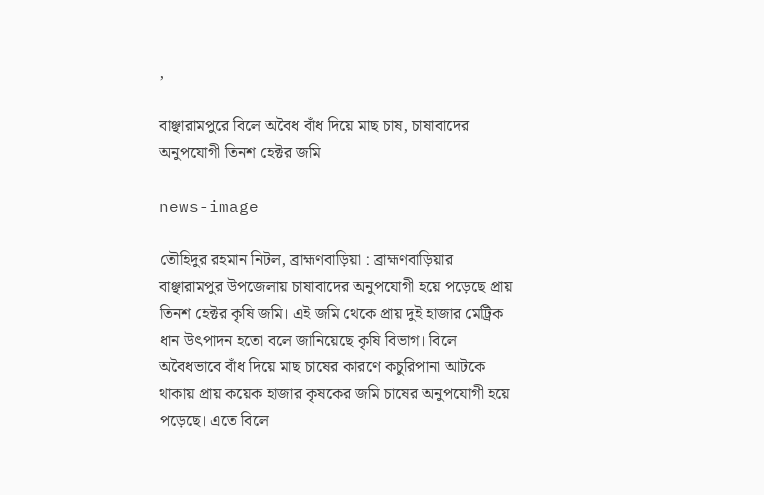,

বাঞ্ছারামপুরে বিলে অবৈধ বাঁধ দিয়ে মাছ চাষ, চাষাবাদের অনুপযোগী তিনশ হেক্টর জমি

news-image

তৌহিদুর রহমান নিটল, ব্রাহ্মণবাড়িয়া : ব্রাহ্মণবাড়িয়ার বাঞ্ছারামপুর উপজেলায় চাষাবাদের অনুপযোগী হয়ে পড়েছে প্রায় তিনশ হেক্টর কৃষি জমি। এই জমি থেকে প্রায় দুই হাজার মেট্রিক ধান উৎপাদন হতো বলে জানিয়েছে কৃষি বিভাগ। বিলে অবৈধভাবে বাঁধ দিয়ে মাছ চাষের কারণে কচুরিপানা আটকে থাকায় প্রায় কয়েক হাজার কৃষকের জমি চাষের অনুপযোগী হয়ে পড়েছে। এতে বিলে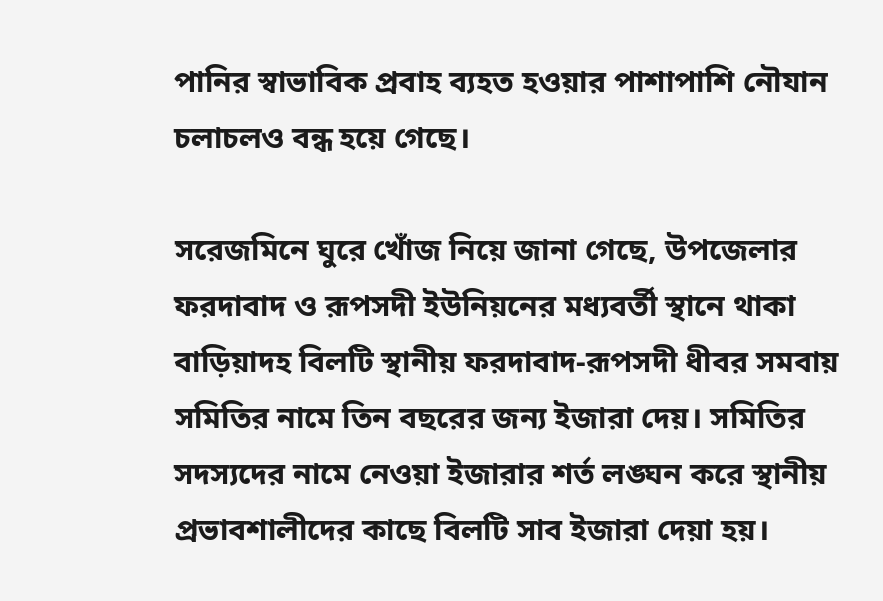পানির স্বাভাবিক প্রবাহ ব্যহত হওয়ার পাশাপাশি নৌযান চলাচলও বন্ধ হয়ে গেছে।

সরেজমিনে ঘুরে খোঁজ নিয়ে জানা গেছে, উপজেলার ফরদাবাদ ও রূপসদী ইউনিয়নের মধ্যবর্তী স্থানে থাকা বাড়িয়াদহ বিলটি স্থানীয় ফরদাবাদ-রূপসদী ধীবর সমবায় সমিতির নামে তিন বছরের জন্য ইজারা দেয়। সমিতির সদস্যদের নামে নেওয়া ইজারার শর্ত লঙ্ঘন করে স্থানীয় প্রভাবশালীদের কাছে বিলটি সাব ইজারা দেয়া হয়।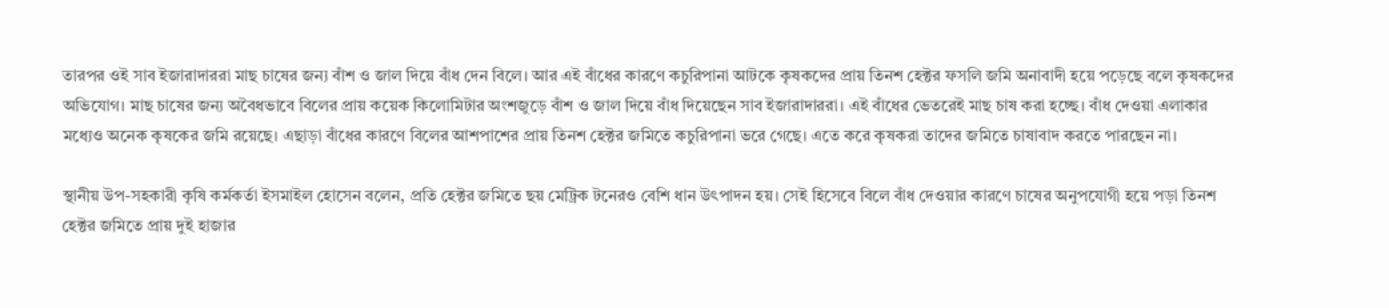তারপর ওই সাব ইজারাদাররা মাছ চাষের জন্য বাঁশ ও জাল দিয়ে বাঁধ দেন বিলে। আর এই বাঁধের কারণে কচুরিপানা আটকে কৃষকদের প্রায় তিনশ হেক্টর ফসলি জমি অনাবাদী হয়ে পড়েছে বলে কৃষকদের অভিযোগ। মাছ চাষের জন্য অবৈধভাবে বিলের প্রায় কয়েক কিলোমিটার অংশজুড়ে বাঁশ ও জাল দিয়ে বাঁধ দিয়েছেন সাব ইজারাদাররা। এই বাঁধের ভেতরেই মাছ চাষ করা হচ্ছে। বাঁধ দেওয়া এলাকার মধ্যেও অনেক কৃষকের জমি রয়েছে। এছাড়া বাঁধের কারণে বিলের আশপাশের প্রায় তিনশ হেক্টর জমিতে কচুরিপানা ভরে গেছে। এতে করে কৃষকরা তাদের জমিতে চাষাবাদ করতে পারছেন না।

স্থানীয় উপ-সহকারী কৃষি কর্মকর্তা ইসমাইল হোসেন বলেন, প্রতি হেক্টর জমিতে ছয় মেট্রিক টনেরও বেশি ধান উৎপাদন হয়। সেই হিসেবে বিলে বাঁধ দেওয়ার কারণে চাষের অনুপযোগী হয়ে পড়া তিনশ হেক্টর জমিতে প্রায় দুই হাজার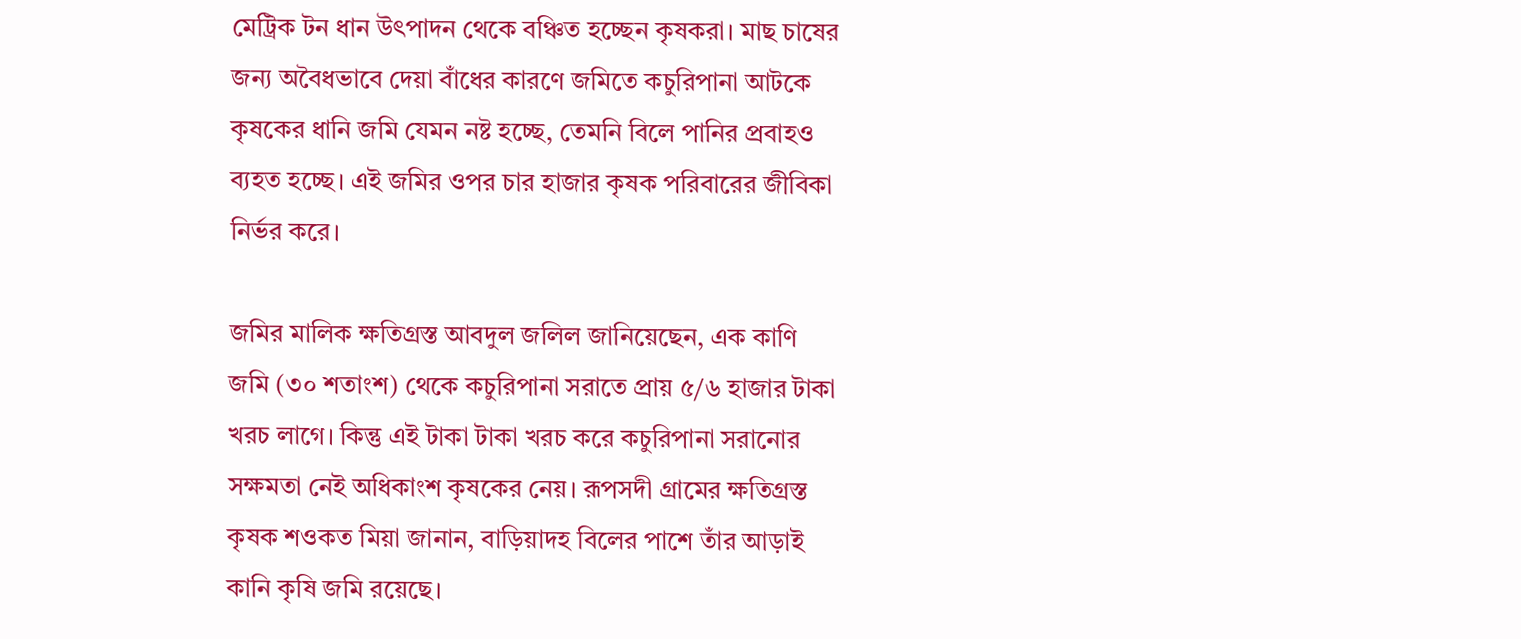মেট্রিক টন ধান উৎপাদন থেকে বঞ্চিত হচ্ছেন কৃষকরা। মাছ চাষের জন্য অবৈধভাবে দেয়া বাঁধের কারণে জমিতে কচুরিপানা আটকে কৃষকের ধানি জমি যেমন নষ্ট হচ্ছে, তেমনি বিলে পানির প্রবাহও ব্যহত হচ্ছে। এই জমির ওপর চার হাজার কৃষক পরিবারের জীবিকা নির্ভর করে।

জমির মালিক ক্ষতিগ্রস্ত আবদুল জলিল জানিয়েছেন, এক কাণি জমি (৩০ শতাংশ) থেকে কচুরিপানা সরাতে প্রায় ৫/৬ হাজার টাকা খরচ লাগে। কিন্তু এই টাকা টাকা খরচ করে কচুরিপানা সরানোর সক্ষমতা নেই অধিকাংশ কৃষকের নেয়। রূপসদী গ্রামের ক্ষতিগ্রস্ত কৃষক শওকত মিয়া জানান, বাড়িয়াদহ বিলের পাশে তাঁর আড়াই কানি কৃষি জমি রয়েছে।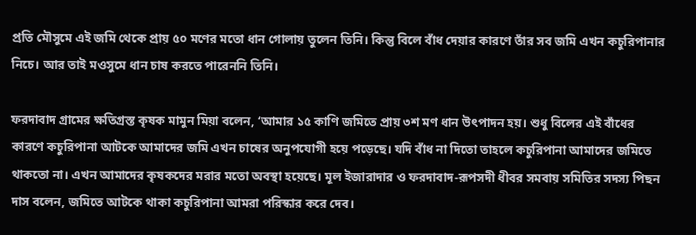প্রতি মৌসুমে এই জমি থেকে প্রায় ৫০ মণের মতো ধান গোলায় তুলেন তিনি। কিন্তু বিলে বাঁধ দেয়ার কারণে তাঁর সব জমি এখন কচুরিপানার নিচে। আর তাই মওসুমে ধান চাষ করতে পারেননি তিনি।

ফরদাবাদ গ্রামের ক্ষতিগ্রস্ত কৃষক মামুন মিয়া বলেন, ‘আমার ১৫ কাণি জমিতে প্রায় ৩শ মণ ধান উৎপাদন হয়। শুধু বিলের এই বাঁধের কারণে কচুরিপানা আটকে আমাদের জমি এখন চাষের অনুপযোগী হয়ে পড়েছে। যদি বাঁধ না দিতো তাহলে কচুরিপানা আমাদের জমিতে থাকতো না। এখন আমাদের কৃষকদের মরার মতো অবস্থা হয়েছে। মূল ইজারাদার ও ফরদাবাদ-রূপসদী ধীবর সমবায় সমিতির সদস্য পিছন দাস বলেন, জমিতে আটকে থাকা কচুরিপানা আমরা পরিস্কার করে দেব।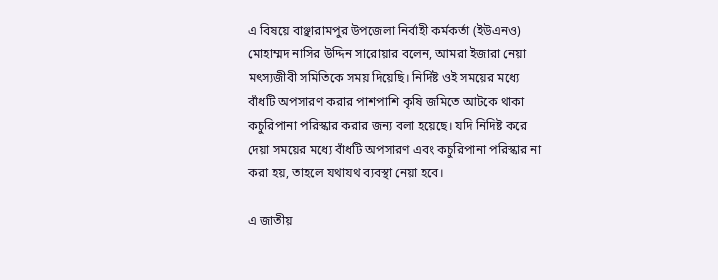এ বিষয়ে বাঞ্ছারামপুর উপজেলা নির্বাহী কর্মকর্তা (ইউএনও) মোহাম্মদ নাসির উদ্দিন সারোয়ার বলেন, আমরা ইজারা নেয়া মৎস্যজীবী সমিতিকে সময় দিয়েছি। নির্দিষ্ট ওই সময়ের মধ্যে বাঁধটি অপসারণ করার পাশপাশি কৃষি জমিতে আটকে থাকা কচুরিপানা পরিস্কার করার জন্য বলা হয়েছে। যদি নিদিষ্ট করে দেয়া সময়ের মধ্যে বাঁধটি অপসারণ এবং কচুরিপানা পরিস্কার না করা হয়, তাহলে যথাযথ ব্যবস্থা নেয়া হবে।

এ জাতীয়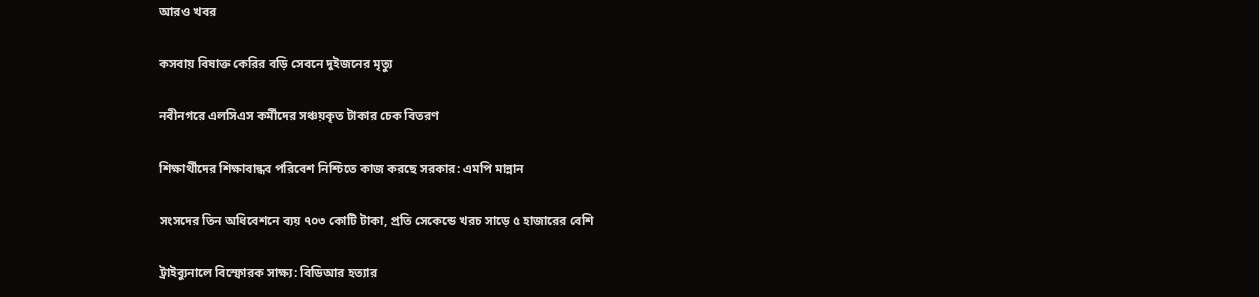আরও খবর

কসবায় বিষাক্ত কেরির বড়ি সেবনে দুইজনের মৃত্যু

নবীনগরে এলসিএস কর্মীদের সঞ্চয়কৃত টাকার চেক বিতরণ

শিক্ষার্থীদের শিক্ষাবান্ধব পরিবেশ নিশ্চিতে কাজ করছে সরকার: এমপি মান্নান

সংসদের তিন অধিবেশনে ব্যয় ৭০৩ কোটি টাকা, প্রতি সেকেন্ডে খরচ সাড়ে ৫ হাজারের বেশি

ট্রাইব্যুনালে বিস্ফোরক সাক্ষ্য: বিডিআর হত্যার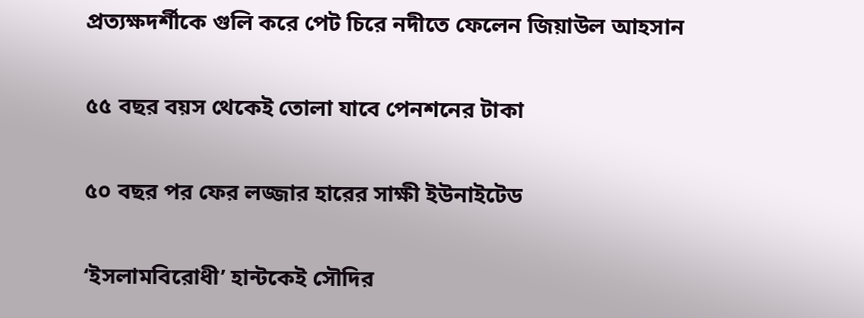প্রত্যক্ষদর্শীকে গুলি করে পেট চিরে নদীতে ফেলেন জিয়াউল আহসান

৫৫ বছর বয়স থেকেই তোলা যাবে পেনশনের টাকা

৫০ বছর পর ফের লজ্জার হারের সাক্ষী ইউনাইটেড

‘ইসলামবিরোধী’ হান্টকেই সৌদির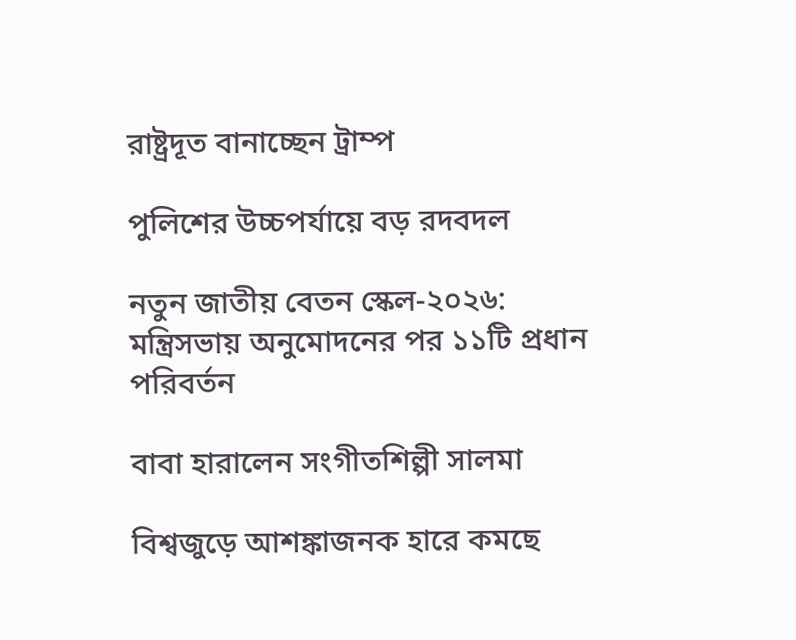রাষ্ট্রদূত বানাচ্ছেন ট্রাম্প

পুলিশের উচ্চপর্যায়ে বড় রদবদল

নতুন জাতীয় বেতন স্কেল-২০২৬: মন্ত্রিসভায় অনুমোদনের পর ১১টি প্রধান পরিবর্তন

বাবা হারালেন সংগীতশিল্পী সালমা

বিশ্বজুড়ে আশঙ্কাজনক হারে কমছে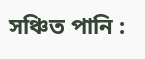সঞ্চিত পানি :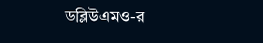ডব্লিউএমও-র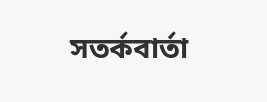সতর্কবার্তা